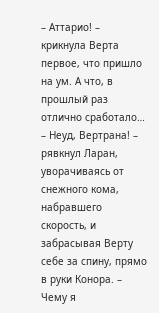– Аттарио! – крикнула Верта первое, что пришло на ум. А что, в прошлый раз отлично сработало…
– Неуд, Вертрана! – рявкнул Ларан, уворачиваясь от снежного кома, набравшего скорость, и забрасывая Верту себе за спину, прямо в руки Конора. – Чему я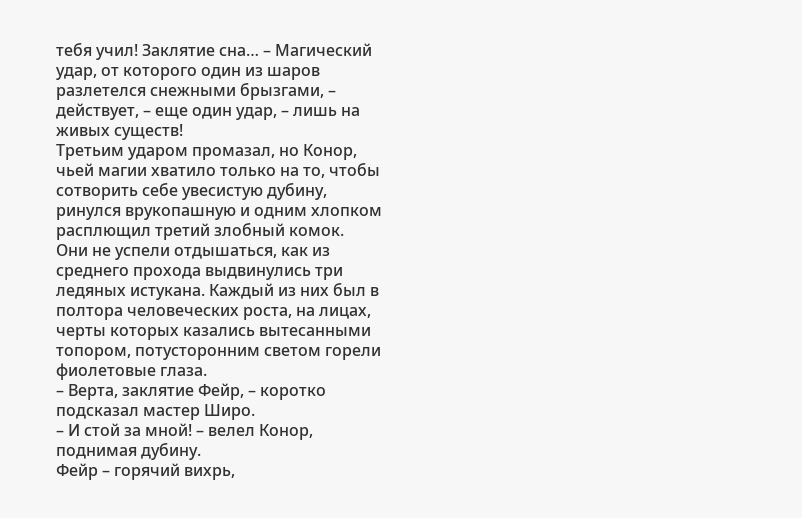тебя учил! Заклятие сна… – Магический удар, от которого один из шаров разлетелся снежными брызгами, – действует, – еще один удар, – лишь на живых существ!
Третьим ударом промазал, но Конор, чьей магии хватило только на то, чтобы сотворить себе увесистую дубину, ринулся врукопашную и одним хлопком расплющил третий злобный комок.
Они не успели отдышаться, как из среднего прохода выдвинулись три ледяных истукана. Каждый из них был в полтора человеческих роста, на лицах, черты которых казались вытесанными топором, потусторонним светом горели фиолетовые глаза.
– Верта, заклятие Фейр, – коротко подсказал мастер Широ.
– И стой за мной! – велел Конор, поднимая дубину.
Фейр – горячий вихрь,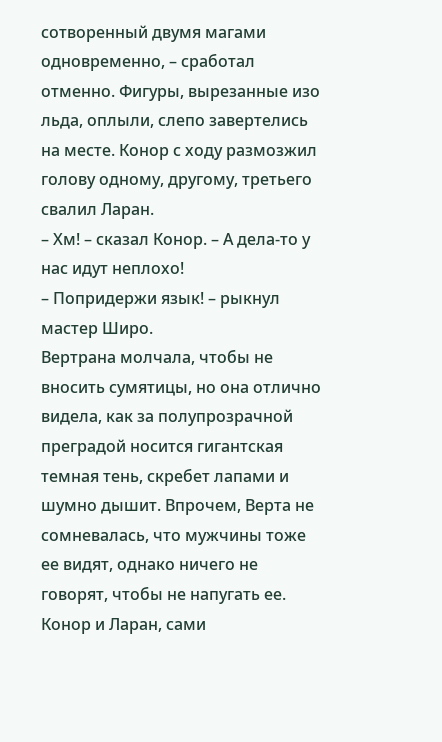сотворенный двумя магами одновременно, – сработал отменно. Фигуры, вырезанные изо льда, оплыли, слепо завертелись на месте. Конор с ходу размозжил голову одному, другому, третьего свалил Ларан.
– Хм! – сказал Конор. – А дела-то у нас идут неплохо!
– Попридержи язык! – рыкнул мастер Широ.
Вертрана молчала, чтобы не вносить сумятицы, но она отлично видела, как за полупрозрачной преградой носится гигантская темная тень, скребет лапами и шумно дышит. Впрочем, Верта не сомневалась, что мужчины тоже ее видят, однако ничего не говорят, чтобы не напугать ее.
Конор и Ларан, сами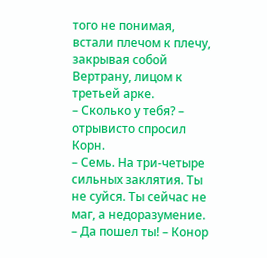того не понимая, встали плечом к плечу, закрывая собой Вертрану, лицом к третьей арке.
– Сколько у тебя? – отрывисто спросил Корн.
– Семь. На три-четыре сильных заклятия. Ты не суйся. Ты сейчас не маг, а недоразумение.
– Да пошел ты! – Конор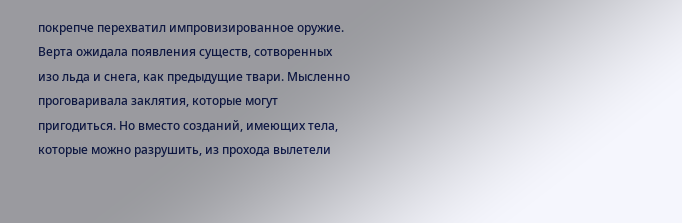покрепче перехватил импровизированное оружие.
Верта ожидала появления существ, сотворенных изо льда и снега, как предыдущие твари. Мысленно проговаривала заклятия, которые могут пригодиться. Но вместо созданий, имеющих тела, которые можно разрушить, из прохода вылетели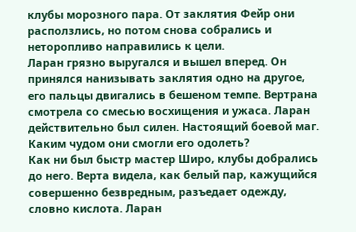клубы морозного пара. От заклятия Фейр они расползлись, но потом снова собрались и неторопливо направились к цели.
Ларан грязно выругался и вышел вперед. Он принялся нанизывать заклятия одно на другое, его пальцы двигались в бешеном темпе. Вертрана смотрела со смесью восхищения и ужаса. Ларан действительно был силен. Настоящий боевой маг. Каким чудом они смогли его одолеть?
Как ни был быстр мастер Широ, клубы добрались до него. Верта видела, как белый пар, кажущийся совершенно безвредным, разъедает одежду, словно кислота. Ларан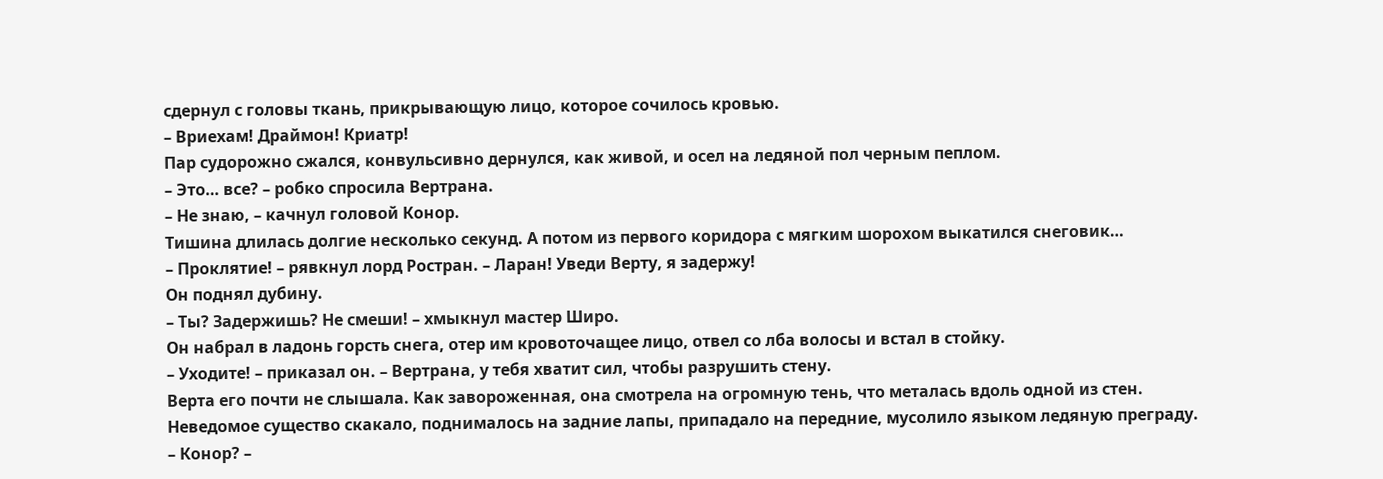сдернул с головы ткань, прикрывающую лицо, которое сочилось кровью.
– Вриехам! Драймон! Криатр!
Пар судорожно сжался, конвульсивно дернулся, как живой, и осел на ледяной пол черным пеплом.
– Это… все? – робко спросила Вертрана.
– Не знаю, – качнул головой Конор.
Тишина длилась долгие несколько секунд. А потом из первого коридора с мягким шорохом выкатился снеговик…
– Проклятие! – рявкнул лорд Ростран. – Ларан! Уведи Верту, я задержу!
Он поднял дубину.
– Ты? Задержишь? Не смеши! – хмыкнул мастер Широ.
Он набрал в ладонь горсть снега, отер им кровоточащее лицо, отвел со лба волосы и встал в стойку.
– Уходите! – приказал он. – Вертрана, у тебя хватит сил, чтобы разрушить стену.
Верта его почти не слышала. Как завороженная, она смотрела на огромную тень, что металась вдоль одной из стен. Неведомое существо скакало, поднималось на задние лапы, припадало на передние, мусолило языком ледяную преграду.
– Конор? –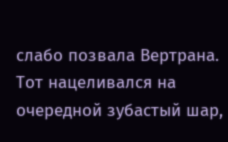слабо позвала Вертрана.
Тот нацеливался на очередной зубастый шар,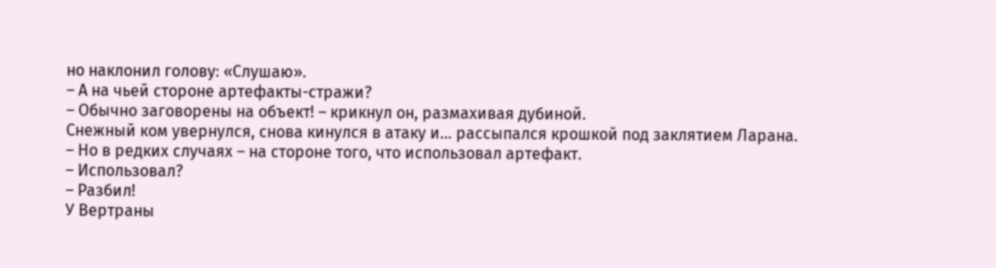но наклонил голову: «Слушаю».
– А на чьей стороне артефакты-стражи?
– Обычно заговорены на объект! – крикнул он, размахивая дубиной.
Снежный ком увернулся, снова кинулся в атаку и… рассыпался крошкой под заклятием Ларана.
– Но в редких случаях – на стороне того, что использовал артефакт.
– Использовал?
– Разбил!
У Вертраны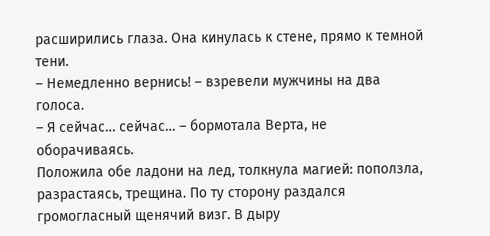расширились глаза. Она кинулась к стене, прямо к темной тени.
– Немедленно вернись! – взревели мужчины на два голоса.
– Я сейчас… сейчас… – бормотала Верта, не оборачиваясь.
Положила обе ладони на лед, толкнула магией: поползла, разрастаясь, трещина. По ту сторону раздался громогласный щенячий визг. В дыру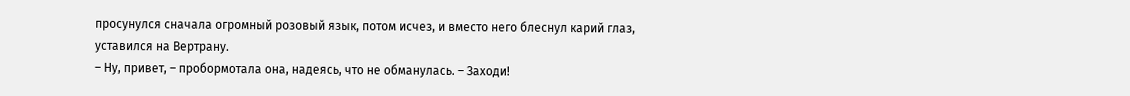просунулся сначала огромный розовый язык, потом исчез, и вместо него блеснул карий глаз, уставился на Вертрану.
– Ну, привет, – пробормотала она, надеясь, что не обманулась. – Заходи!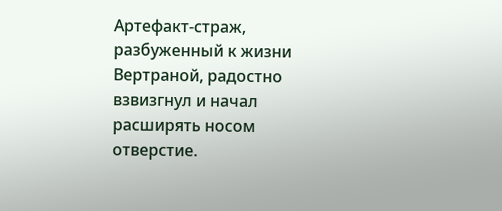Артефакт-страж, разбуженный к жизни Вертраной, радостно взвизгнул и начал расширять носом отверстие.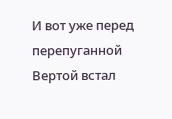И вот уже перед перепуганной Вертой встал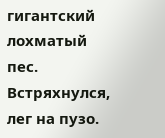гигантский лохматый пес. Встряхнулся, лег на пузо.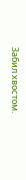Забил хвостом.